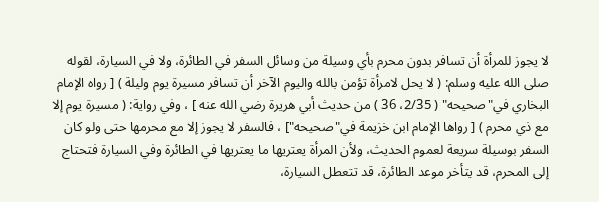لا يجوز للمرأة أن تسافر بدون محرم بأي وسيلة من وسائل السفر في الطائرة، ولا في السيارة، لقوله صلى الله عليه وسلم: ( لا يحل لامرأة تؤمن بالله واليوم الآخر أن تسافر مسيرة يوم وليلة ) [ رواه الإمام البخاري في"صحيحه" ( 2/35، 36 ) من حديث أبي هريرة رضي الله عنه ] ، وفي رواية: ( مسيرة يوم إلا مع ذي محرم ) [ رواها الإمام ابن خزيمة في"صحيحه"] ، فالسفر لا يجوز إلا مع محرمها حتى ولو كان السفر بوسيلة سريعة لعموم الحديث، ولأن المرأة يعتريها ما يعتريها في الطائرة وفي السيارة فتحتاج إلى المحرم، قد يتأخر موعد الطائرة، قد تتعطل السيارة،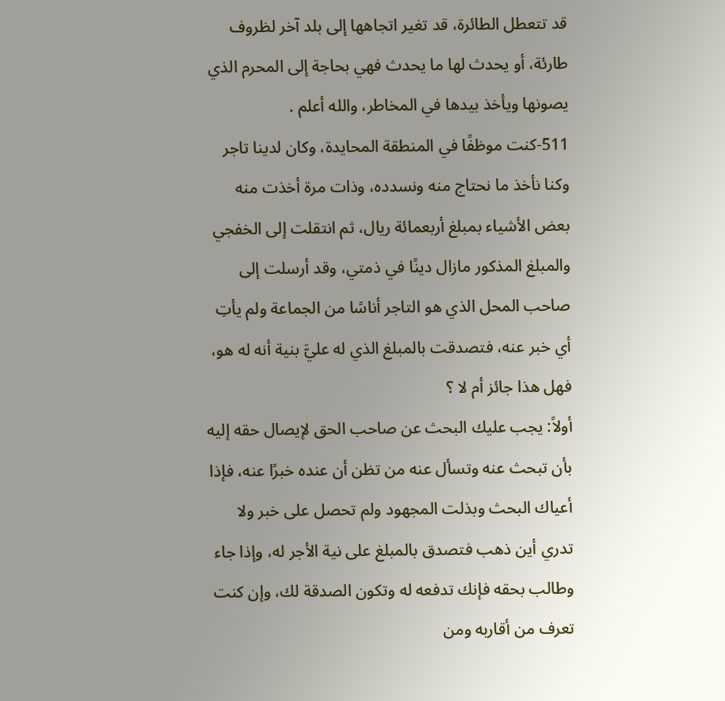قد تتعطل الطائرة، قد تغير اتجاهها إلى بلد آخر لظروف طارئة، أو يحدث لها ما يحدث فهي بحاجة إلى المحرم الذي يصونها ويأخذ بيدها في المخاطر، والله أعلم .
511-كنت موظفًا في المنطقة المحايدة، وكان لدينا تاجر وكنا نأخذ ما نحتاج منه ونسدده، وذات مرة أخذت منه بعض الأشياء بمبلغ أربعمائة ريال، ثم انتقلت إلى الخفجي والمبلغ المذكور مازال دينًا في ذمتي، وقد أرسلت إلى صاحب المحل الذي هو التاجر أناسًا من الجماعة ولم يأتِ أي خبر عنه، فتصدقت بالمبلغ الذي له عليَّ بنية أنه له هو، فهل هذا جائز أم لا ؟
أولاً: يجب عليك البحث عن صاحب الحق لإيصال حقه إليه بأن تبحث عنه وتسأل عنه من تظن أن عنده خبرًا عنه، فإذا أعياك البحث وبذلت المجهود ولم تحصل على خبر ولا تدري أين ذهب فتصدق بالمبلغ على نية الأجر له، وإذا جاء وطالب بحقه فإنك تدفعه له وتكون الصدقة لك، وإن كنت تعرف من أقاربه ومن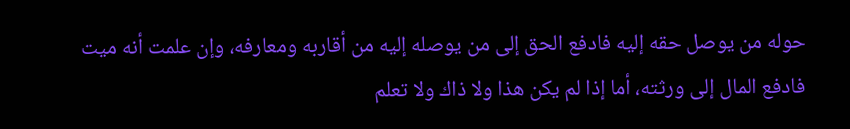حوله من يوصل حقه إليه فادفع الحق إلى من يوصله إليه من أقاربه ومعارفه، وإن علمت أنه ميت فادفع المال إلى ورثته، أما إذا لم يكن هذا ولا ذاك ولا تعلم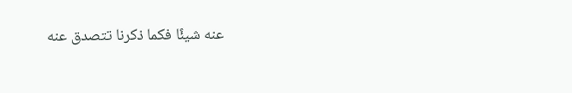عنه شيئًا فكما ذكرنا تتصدق عنه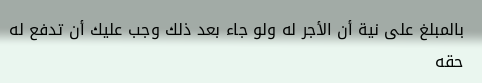بالمبلغ على نية أن الأجر له ولو جاء بعد ذلك وجب عليك أن تدفع له حقه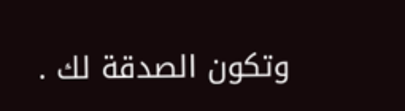وتكون الصدقة لك .